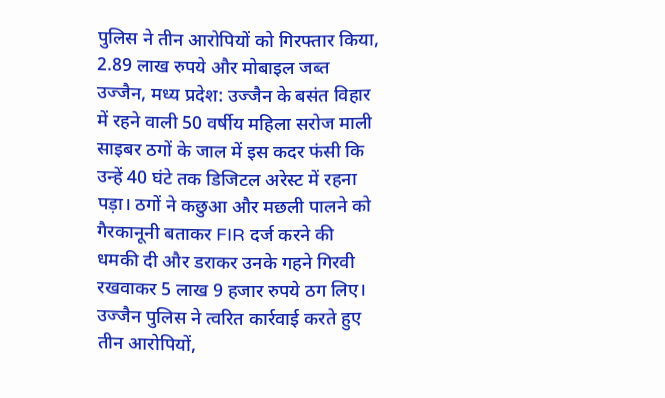पुलिस ने तीन आरोपियों को गिरफ्तार किया, 2.89 लाख रुपये और मोबाइल जब्त
उज्जैन, मध्य प्रदेश: उज्जैन के बसंत विहार में रहने वाली 50 वर्षीय महिला सरोज माली साइबर ठगों के जाल में इस कदर फंसी कि उन्हें 40 घंटे तक डिजिटल अरेस्ट में रहना पड़ा। ठगों ने कछुआ और मछली पालने को गैरकानूनी बताकर FIR दर्ज करने की धमकी दी और डराकर उनके गहने गिरवी रखवाकर 5 लाख 9 हजार रुपये ठग लिए। उज्जैन पुलिस ने त्वरित कार्रवाई करते हुए तीन आरोपियों,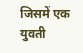जिसमें एक युवती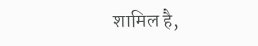शामिल है,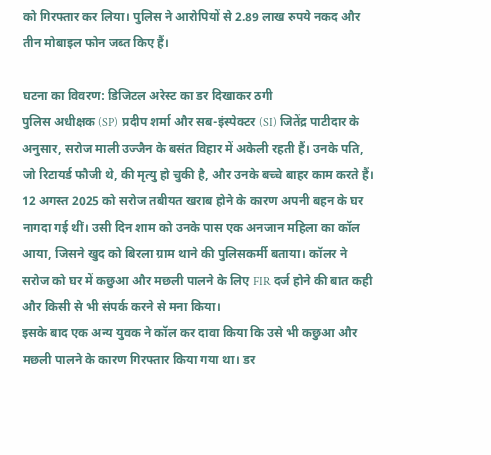को गिरफ्तार कर लिया। पुलिस ने आरोपियों से 2.89 लाख रुपये नकद और तीन मोबाइल फोन जब्त किए हैं।

घटना का विवरण: डिजिटल अरेस्ट का डर दिखाकर ठगी
पुलिस अधीक्षक (SP) प्रदीप शर्मा और सब-इंस्पेक्टर (SI) जितेंद्र पाटीदार के अनुसार, सरोज माली उज्जैन के बसंत विहार में अकेली रहती हैं। उनके पति, जो रिटायर्ड फौजी थे, की मृत्यु हो चुकी है, और उनके बच्चे बाहर काम करते हैं। 12 अगस्त 2025 को सरोज तबीयत खराब होने के कारण अपनी बहन के घर नागदा गई थीं। उसी दिन शाम को उनके पास एक अनजान महिला का कॉल आया, जिसने खुद को बिरला ग्राम थाने की पुलिसकर्मी बताया। कॉलर ने सरोज को घर में कछुआ और मछली पालने के लिए FIR दर्ज होने की बात कही और किसी से भी संपर्क करने से मना किया।
इसके बाद एक अन्य युवक ने कॉल कर दावा किया कि उसे भी कछुआ और मछली पालने के कारण गिरफ्तार किया गया था। डर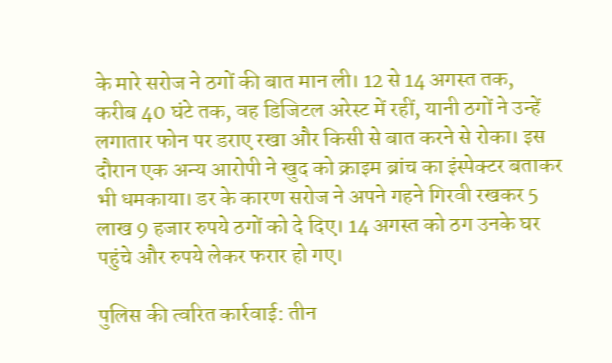के मारे सरोज ने ठगों की बात मान ली। 12 से 14 अगस्त तक, करीब 40 घंटे तक, वह डिजिटल अरेस्ट में रहीं, यानी ठगों ने उन्हें लगातार फोन पर डराए रखा और किसी से बात करने से रोका। इस दौरान एक अन्य आरोपी ने खुद को क्राइम ब्रांच का इंस्पेक्टर बताकर भी धमकाया। डर के कारण सरोज ने अपने गहने गिरवी रखकर 5 लाख 9 हजार रुपये ठगों को दे दिए। 14 अगस्त को ठग उनके घर पहुंचे और रुपये लेकर फरार हो गए।

पुलिस की त्वरित कार्रवाई: तीन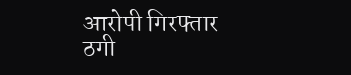आरोपी गिरफ्तार
ठगी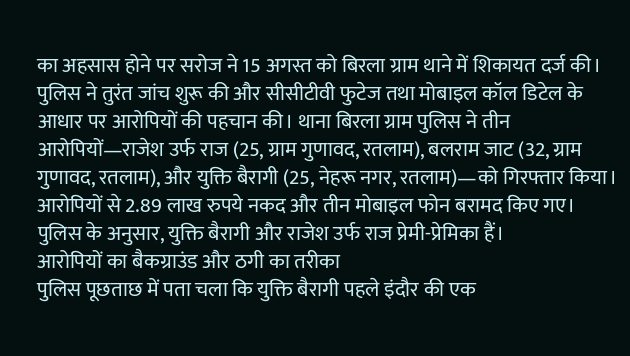का अहसास होने पर सरोज ने 15 अगस्त को बिरला ग्राम थाने में शिकायत दर्ज की। पुलिस ने तुरंत जांच शुरू की और सीसीटीवी फुटेज तथा मोबाइल कॉल डिटेल के आधार पर आरोपियों की पहचान की। थाना बिरला ग्राम पुलिस ने तीन आरोपियों—राजेश उर्फ राज (25, ग्राम गुणावद, रतलाम), बलराम जाट (32, ग्राम गुणावद, रतलाम), और युक्ति बैरागी (25, नेहरू नगर, रतलाम)—को गिरफ्तार किया। आरोपियों से 2.89 लाख रुपये नकद और तीन मोबाइल फोन बरामद किए गए। पुलिस के अनुसार, युक्ति बैरागी और राजेश उर्फ राज प्रेमी-प्रेमिका हैं।
आरोपियों का बैकग्राउंड और ठगी का तरीका
पुलिस पूछताछ में पता चला कि युक्ति बैरागी पहले इंदौर की एक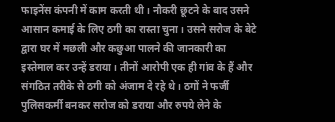फाइनेंस कंपनी में काम करती थी। नौकरी छूटने के बाद उसने आसान कमाई के लिए ठगी का रास्ता चुना। उसने सरोज के बेटे द्वारा घर में मछली और कछुआ पालने की जानकारी का इस्तेमाल कर उन्हें डराया। तीनों आरोपी एक ही गांव के हैं और संगठित तरीके से ठगी को अंजाम दे रहे थे। ठगों ने फर्जी पुलिसकर्मी बनकर सरोज को डराया और रुपये लेने के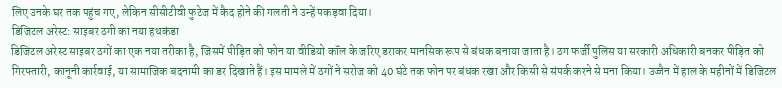लिए उनके घर तक पहुंच गए, लेकिन सीसीटीवी फुटेज में कैद होने की गलती ने उन्हें पकड़वा दिया।
डिजिटल अरेस्ट: साइबर ठगी का नया हथकंडा
डिजिटल अरेस्ट साइबर ठगों का एक नया तरीका है, जिसमें पीड़ित को फोन या वीडियो कॉल के जरिए डराकर मानसिक रूप से बंधक बनाया जाता है। ठग फर्जी पुलिस या सरकारी अधिकारी बनकर पीड़ित को गिरफ्तारी, कानूनी कार्रवाई, या सामाजिक बदनामी का डर दिखाते हैं। इस मामले में ठगों ने सरोज को 40 घंटे तक फोन पर बंधक रखा और किसी से संपर्क करने से मना किया। उज्जैन में हाल के महीनों में डिजिटल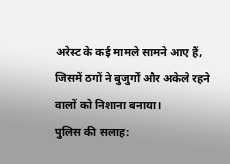अरेस्ट के कई मामले सामने आए हैं, जिसमें ठगों ने बुजुर्गों और अकेले रहने वालों को निशाना बनाया।
पुलिस की सलाह: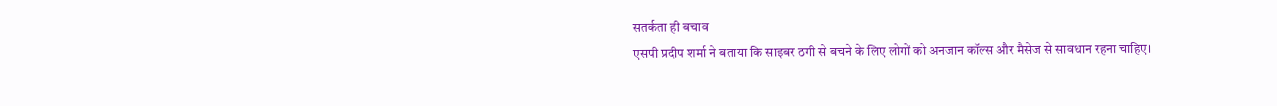सतर्कता ही बचाव
एसपी प्रदीप शर्मा ने बताया कि साइबर ठगी से बचने के लिए लोगों को अनजान कॉल्स और मैसेज से सावधान रहना चाहिए।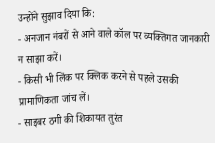उन्होंने सुझाव दिया कि:
- अनजान नंबरों से आने वाले कॉल पर व्यक्तिगत जानकारी न साझा करें।
- किसी भी लिंक पर क्लिक करने से पहले उसकी प्रामाणिकता जांच लें।
- साइबर ठगी की शिकायत तुरंत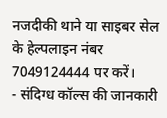नजदीकी थाने या साइबर सेल के हेल्पलाइन नंबर 7049124444 पर करें।
- संदिग्ध कॉल्स की जानकारी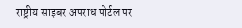राष्ट्रीय साइबर अपराध पोर्टल पर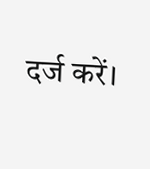दर्ज करें।